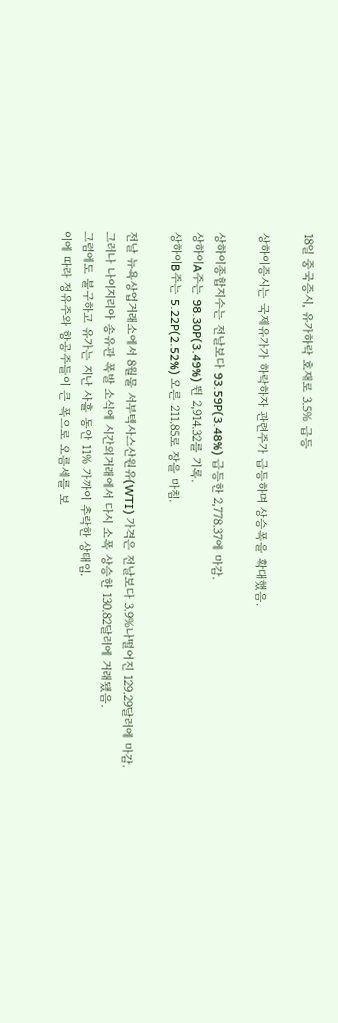18일 중국증시, 유가하락 호재로 3.5% 급등

상하이증시는 국제유가가 하락하자 관련주가 급등하며 상승폭을 확대했음.

상하이종합지수는 전날보다 93.59P(3.48%) 급등한 2,778.37에 마감.
상하이A주는 98.30P(3.49%) 뛴 2,914.32를 기록.
상하이B주는 5.22P(2.52%) 오른 211.85로 장을 마침.

전날 뉴욕상업거래소에서 8월물 서부텍사스산원유(WTI) 가격은 전날보다 3.9%나떨어진 129.29달러에 마감.
그러나 나이지리아 송유관 폭발 소식에 시간외거래에서 다시 소폭 상승한 130.82달러에 거래됐음.
그럼에도 불구하고 유가는 지난 사흘 동안 11% 가까이 추락한 상태임.
이에 따라 정유주와 항공주들이 큰 폭으로 오름세를 보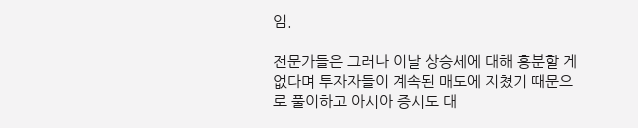임.

전문가들은 그러나 이날 상승세에 대해 흥분할 게 없다며 투자자들이 계속된 매도에 지쳤기 때문으로 풀이하고 아시아 증시도 대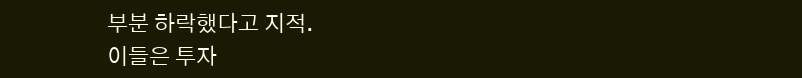부분 하락했다고 지적.
이들은 투자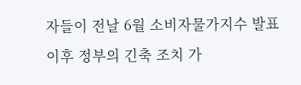자들이 전날 6월 소비자물가지수 발표 이후 정부의 긴축 조치 가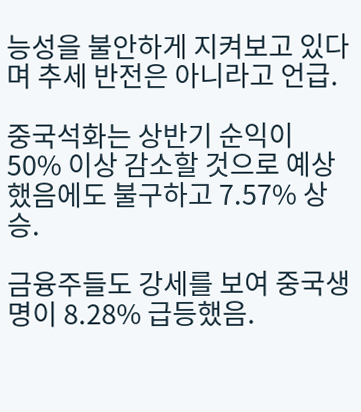능성을 불안하게 지켜보고 있다며 추세 반전은 아니라고 언급.

중국석화는 상반기 순익이 50% 이상 감소할 것으로 예상했음에도 불구하고 7.57% 상승.

금융주들도 강세를 보여 중국생명이 8.28% 급등했음.